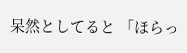呆然としてると 「ほらっ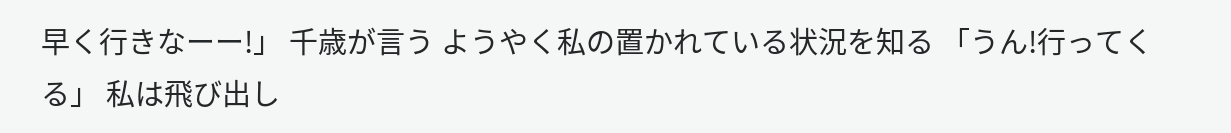早く行きなーー!」 千歳が言う ようやく私の置かれている状況を知る 「うん!行ってくる」 私は飛び出し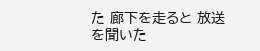た 廊下を走ると 放送を聞いた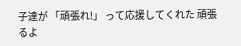子達が 「頑張れ!」 って応援してくれた 頑張るよ